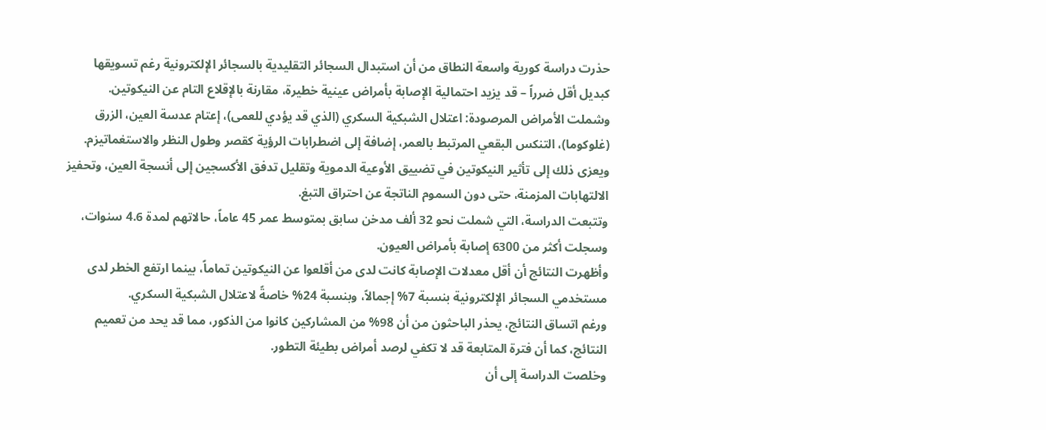حذرت دراسة كورية واسعة النطاق من أن استبدال السجائر التقليدية بالسجائر الإلكترونية رغم تسويقها كبديل أقل ضرراً – قد يزيد احتمالية الإصابة بأمراض عينية خطيرة، مقارنة بالإقلاع التام عن النيكوتين.
وشملت الأمراض المرصودة: اعتلال الشبكية السكري (الذي قد يؤدي للعمى)، إعتام عدسة العين، الزرق (غلوكوما)، التنكس البقعي المرتبط بالعمر، إضافة إلى اضطرابات الرؤية كقصر وطول النظر والاستغماتيزم.
ويعزى ذلك إلى تأثير النيكوتين في تضييق الأوعية الدموية وتقليل تدفق الأكسجين إلى أنسجة العين، وتحفيز الالتهابات المزمنة، حتى دون السموم الناتجة عن احتراق التبغ.
وتتبعت الدراسة، التي شملت نحو 32 ألف مدخن سابق بمتوسط عمر 45 عاماً، حالاتهم لمدة 4.6 سنوات، وسجلت أكثر من 6300 إصابة بأمراض العيون.
وأظهرت النتائج أن أقل معدلات الإصابة كانت لدى من أقلعوا عن النيكوتين تماماً، بينما ارتفع الخطر لدى مستخدمي السجائر الإلكترونية بنسبة 7% إجمالاً، وبنسبة 24% خاصةً لاعتلال الشبكية السكري.
ورغم اتساق النتائج، يحذر الباحثون من أن 98% من المشاركين كانوا من الذكور، مما قد يحد من تعميم النتائج، كما أن فترة المتابعة قد لا تكفي لرصد أمراض بطيئة التطور.
وخلصت الدراسة إلى أن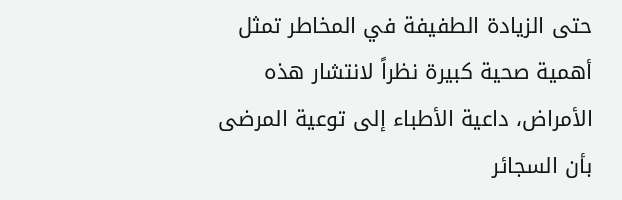حتى الزيادة الطفيفة في المخاطر تمثل أهمية صحية كبيرة نظراً لانتشار هذه الأمراض، داعية الأطباء إلى توعية المرضى بأن السجائر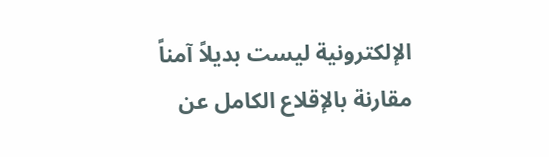الإلكترونية ليست بديلاً آمناً مقارنة بالإقلاع الكامل عن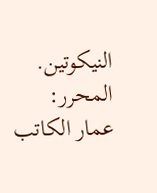النيكوتين.
المحرر: عمار الكاتب